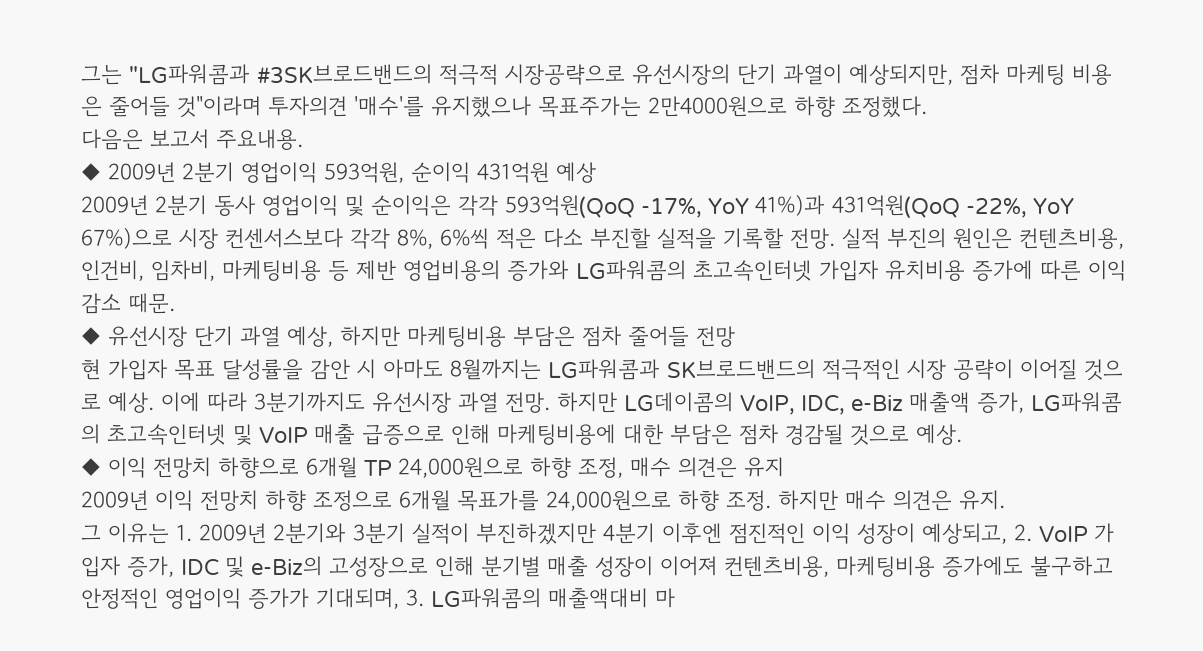그는 "LG파워콤과 #3SK브로드밴드의 적극적 시장공략으로 유선시장의 단기 과열이 예상되지만, 점차 마케팅 비용은 줄어들 것"이라며 투자의견 '매수'를 유지했으나 목표주가는 2만4000원으로 하향 조정했다.
다음은 보고서 주요내용.
◆ 2009년 2분기 영업이익 593억원, 순이익 431억원 예상
2009년 2분기 동사 영업이익 및 순이익은 각각 593억원(QoQ -17%, YoY 41%)과 431억원(QoQ -22%, YoY 67%)으로 시장 컨센서스보다 각각 8%, 6%씩 적은 다소 부진할 실적을 기록할 전망. 실적 부진의 원인은 컨텐츠비용, 인건비, 임차비, 마케팅비용 등 제반 영업비용의 증가와 LG파워콤의 초고속인터넷 가입자 유치비용 증가에 따른 이익 감소 때문.
◆ 유선시장 단기 과열 예상, 하지만 마케팅비용 부담은 점차 줄어들 전망
현 가입자 목표 달성률을 감안 시 아마도 8월까지는 LG파워콤과 SK브로드밴드의 적극적인 시장 공략이 이어질 것으로 예상. 이에 따라 3분기까지도 유선시장 과열 전망. 하지만 LG데이콤의 VoIP, IDC, e-Biz 매출액 증가, LG파워콤의 초고속인터넷 및 VoIP 매출 급증으로 인해 마케팅비용에 대한 부담은 점차 경감될 것으로 예상.
◆ 이익 전망치 하향으로 6개월 TP 24,000원으로 하향 조정, 매수 의견은 유지
2009년 이익 전망치 하향 조정으로 6개월 목표가를 24,000원으로 하향 조정. 하지만 매수 의견은 유지.
그 이유는 1. 2009년 2분기와 3분기 실적이 부진하겠지만 4분기 이후엔 점진적인 이익 성장이 예상되고, 2. VoIP 가입자 증가, IDC 및 e-Biz의 고성장으로 인해 분기별 매출 성장이 이어져 컨텐츠비용, 마케팅비용 증가에도 불구하고 안정적인 영업이익 증가가 기대되며, 3. LG파워콤의 매출액대비 마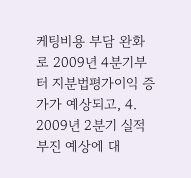케팅비용 부담 완화로 2009년 4분기부터 지분법평가이익 증가가 예상되고, 4. 2009년 2분기 실적 부진 예상에 대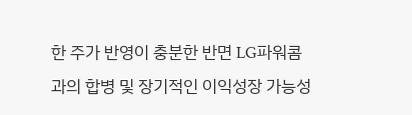한 주가 반영이 충분한 반면 LG파워콤과의 합병 및 장기적인 이익성장 가능성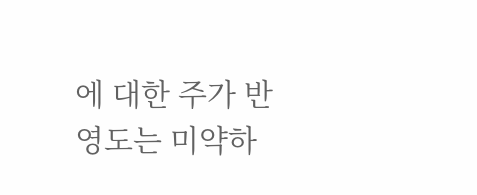에 대한 주가 반영도는 미약하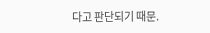다고 판단되기 때문.